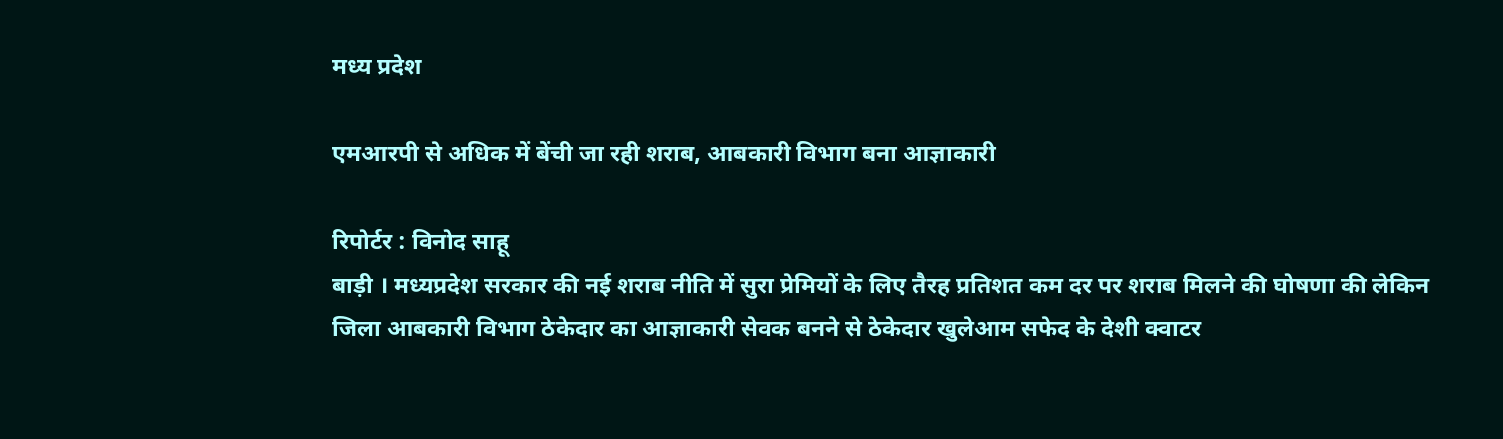मध्य प्रदेश

एमआरपी से अधिक में बेंची जा रही शराब, आबकारी विभाग बना आज्ञाकारी

रिपोर्टर : विनोद साहू
बाड़ी । मध्यप्रदेश सरकार की नई शराब नीति में सुरा प्रेमियों के लिए तैरह प्रतिशत कम दर पर शराब मिलने की घोषणा की लेकिन जिला आबकारी विभाग ठेकेदार का आज्ञाकारी सेवक बनने से ठेकेदार खुलेआम सफेद के देशी क्वाटर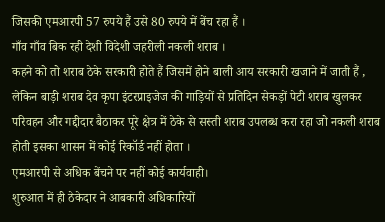जिसकी एमआरपी 57 रुपये हैं उसे 80 रुपये में बेंच रहा हैं ।
गाँव गाँव बिक रही देशी विदेशी जहरीली नकली शराब ।
कहने को तो शराब ठेके सरकारी होते हैं जिसमें होने बाली आय सरकारी खजाने में जाती हैं , लेकिन बाड़ी शराब देव कृपा इंटरप्राइजेज की गाड़ियों से प्रतिदिन सेकड़ों पेटी शराब खुलकर परिवहन और गद्दीदार बैठाकर पूरे क्षेत्र में ठेके से सस्ती शराब उपलब्ध करा रहा जो नकली शराब होती इसका शासन में कोई रिकॉर्ड नहीं होता ।
एमआरपी से अधिक बेंचने पर नहीं कोई कार्यवाही।
शुरुआत में ही ठेकेदार ने आबकारी अधिकारियों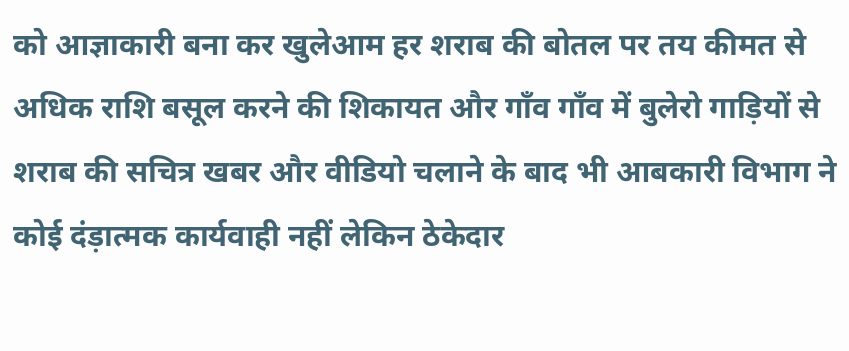को आज्ञाकारी बना कर खुलेआम हर शराब की बोतल पर तय कीमत से अधिक राशि बसूल करने की शिकायत और गाँव गाँव में बुलेरो गाड़ियों से शराब की सचित्र खबर और वीडियो चलाने के बाद भी आबकारी विभाग ने कोई दंड़ात्मक कार्यवाही नहीं लेकिन ठेकेदार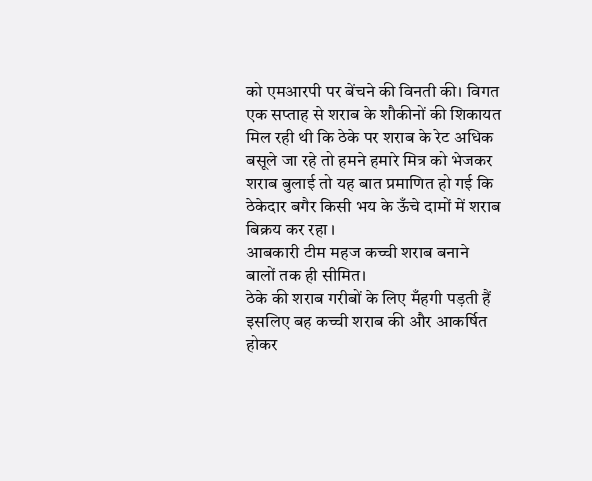को एमआरपी पर बेंचने की विनती की। विगत एक सप्ताह से शराब के शौकीनों की शिकायत मिल रही थी कि ठेके पर शराब के रेट अधिक बसूले जा रहे तो हमने हमारे मित्र को भेजकर शराब बुलाई तो यह बात प्रमाणित हो गई कि ठेकेदार बगैर किसी भय के ऊँचे दामों में शराब बिक्रय कर रहा ।
आबकारी टीम महज कच्ची शराब बनाने बालों तक ही सीमित।
ठेके की शराब गरीबों के लिए मँहगी पड़ती हैं इसलिए बह कच्ची शराब की और आकर्षित होकर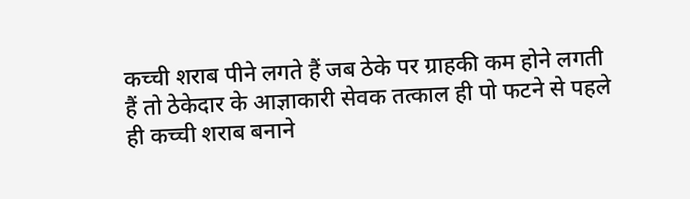कच्ची शराब पीने लगते हैं जब ठेके पर ग्राहकी कम होने लगती हैं तो ठेकेदार के आज्ञाकारी सेवक तत्काल ही पो फटने से पहले ही कच्ची शराब बनाने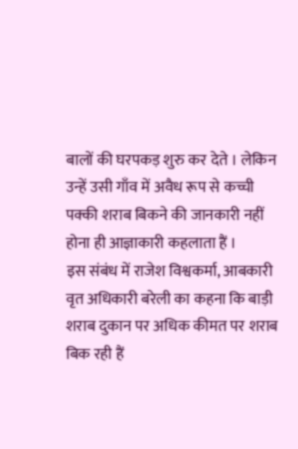बालों की घरपकड़ शुरु कर देते । लेकिन उन्हें उसी गाँव में अवैध रूप से कच्ची पक्की शराब बिकने की जानकारी नहीं होना ही आज्ञाकारी कहलाता हैं ।
इस संबंध में राजेश विश्वकर्मा, आबकारी वृत अधिकारी बरेली का कहना कि बाड़ी शराब दुकान पर अधिक कीमत पर शराब बिक रही हैं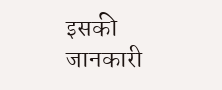इसकी जानकारी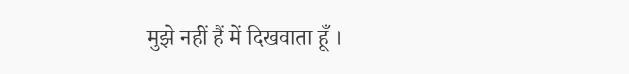मुझे नहीं हैं में दिखवाता हूँ ।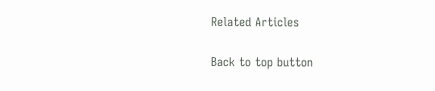Related Articles

Back to top button